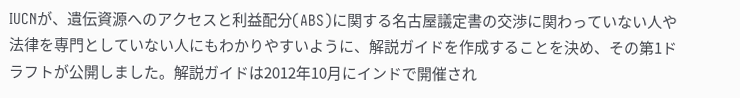IUCNが、遺伝資源へのアクセスと利益配分(ABS)に関する名古屋議定書の交渉に関わっていない人や法律を専門としていない人にもわかりやすいように、解説ガイドを作成することを決め、その第1ドラフトが公開しました。解説ガイドは2012年10月にインドで開催され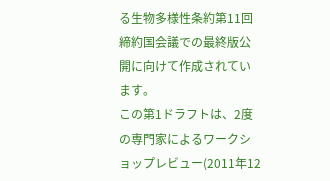る生物多様性条約第11回締約国会議での最終版公開に向けて作成されています。
この第1ドラフトは、2度の専門家によるワークショップレビュー(2011年12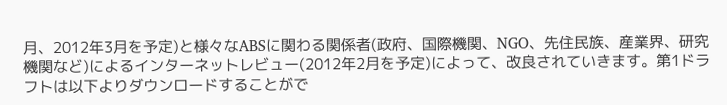月、2012年3月を予定)と様々なABSに関わる関係者(政府、国際機関、NGO、先住民族、産業界、研究機関など)によるインターネットレビュー(2012年2月を予定)によって、改良されていきます。第1ドラフトは以下よりダウンロードすることがで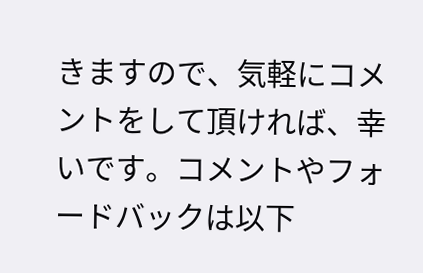きますので、気軽にコメントをして頂ければ、幸いです。コメントやフォードバックは以下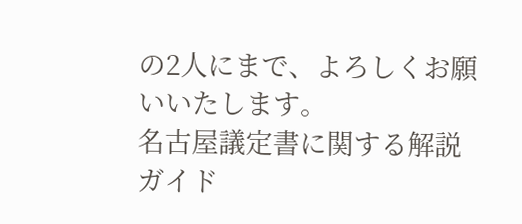の2人にまで、よろしくお願いいたします。
名古屋議定書に関する解説ガイド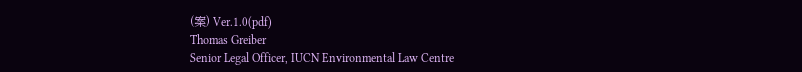(案) Ver.1.0(pdf)
Thomas Greiber
Senior Legal Officer, IUCN Environmental Law Centre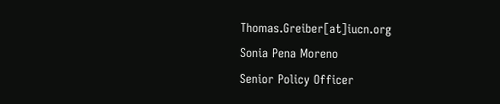Thomas.Greiber[at]iucn.org
Sonia Pena Moreno
Senior Policy Officer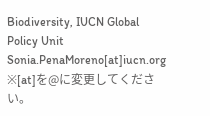Biodiversity, IUCN Global Policy Unit
Sonia.PenaMoreno[at]iucn.org
※[at]を@に変更してください。